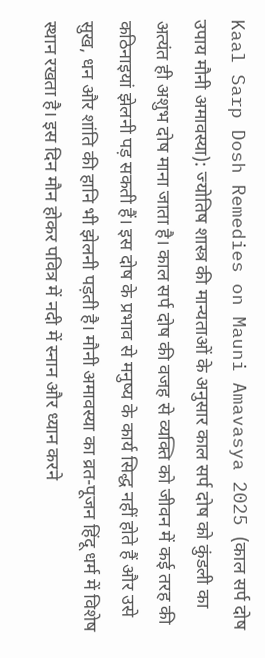Kaal Sarp Dosh Remedies on Mauni Amavasya 2025 (काल सर्प दोष उपाय मौनी अमावस्या): ज्योतिष शास्त्र की मान्यताओं के अनुसार काल सर्प दोष को कुंडली का अत्यंत ही अशुभ दोष माना जाता है। काल सर्प दोष की वजह से व्यक्ति को जीवन में कई तरह की कठिनाइयां झेलनी पड़ सकती हैं। इस दोष के प्रभाव से मनुष्य के कार्य सिद्ध नहीं होते हैं और उसे सुख, धन और शांति की हानि भी झेलनी पड़ती है। मौनी अमावस्या का व्रत-पूजन हिंदू धर्म में विशेष स्थान रखता है। इस दिन मौन होकर पवित्र में नदी में स्नान और ध्यान करने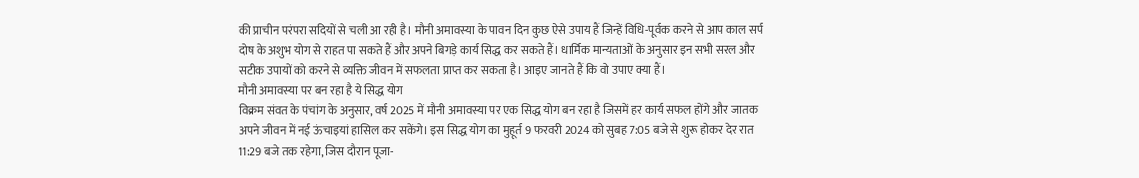की प्राचीन परंपरा सदियों से चली आ रही है। मौनी अमावस्या के पावन दिन कुछ ऐसे उपाय हैं जिन्हें विधि-पूर्वक करने से आप काल सर्प दोष के अशुभ योग से राहत पा सकते हैं और अपने बिगड़े कार्य सिद्ध कर सकते हैं। धार्मिक मान्यताओं के अनुसार इन सभी सरल और सटीक उपायों को करने से व्यक्ति जीवन में सफलता प्राप्त कर सकता है। आइए जानते हैं कि वो उपाए क्या हैं।
मौनी अमावस्या पर बन रहा है ये सिद्ध योग
विक्रम संवत के पंचांग के अनुसार, वर्ष 2025 में मौनी अमावस्या पर एक सिद्ध योग बन रहा है जिसमें हर कार्य सफल होंगे और जातक अपने जीवन में नई ऊंचाइयां हासिल कर सकेंगे। इस सिद्ध योग का मुहूर्त 9 फरवरी 2024 को सुबह 7:05 बजे से शुरू होकर देर रात 11:29 बजे तक रहेगा, जिस दौरान पूजा-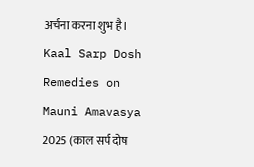अर्चना करना शुभ है।
Kaal Sarp Dosh Remedies on Mauni Amavasya 2025 (काल सर्प दोष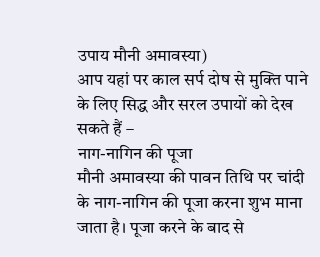उपाय मौनी अमावस्या)
आप यहां पर काल सर्प दोष से मुक्ति पाने के लिए सिद्ध और सरल उपायों को देख सकते हैं –
नाग-नागिन की पूजा
मौनी अमावस्या की पावन तिथि पर चांदी के नाग-नागिन की पूजा करना शुभ माना जाता है। पूजा करने के बाद से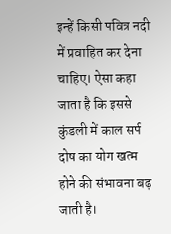इन्हें किसी पवित्र नदी में प्रवाहित कर देना चाहिए। ऐसा कहा जाता है कि इससे कुंडली में काल सर्प दोष का योग खत्म होने की संभावना बढ़ जाती है।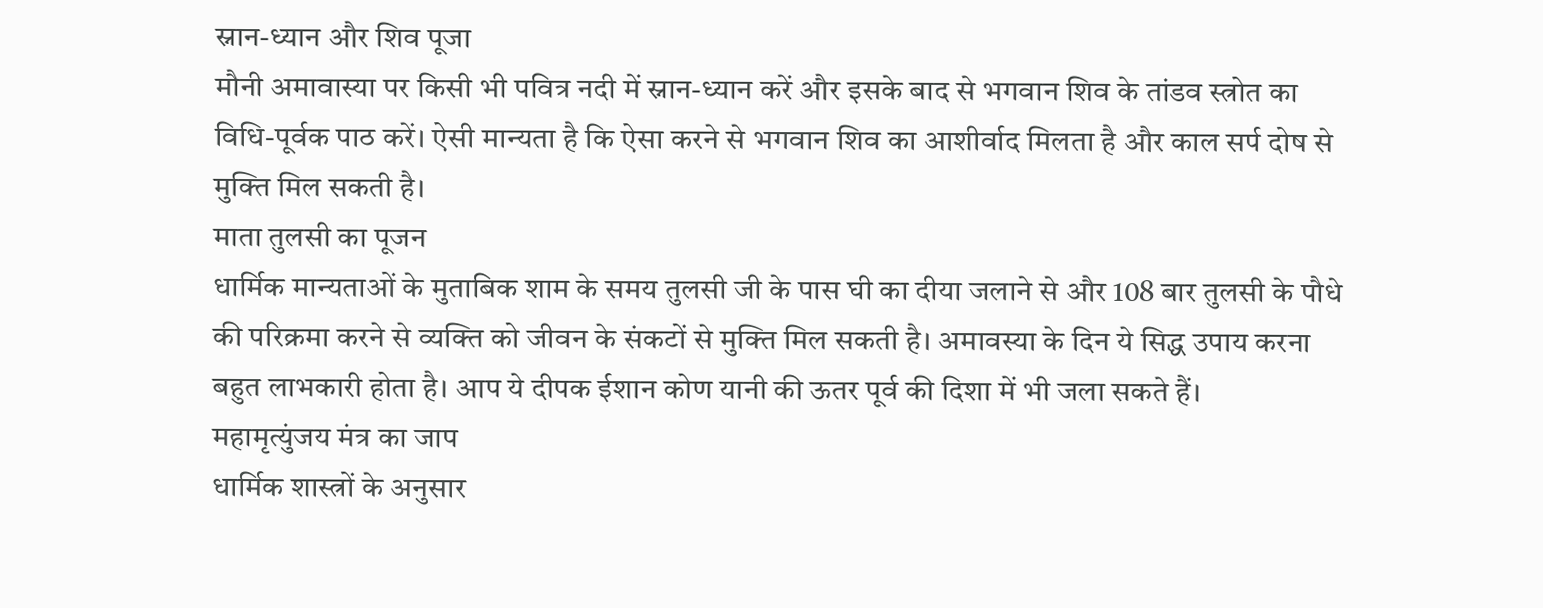स्नान-ध्यान और शिव पूजा
मौनी अमावास्या पर किसी भी पवित्र नदी में स्नान-ध्यान करें और इसके बाद से भगवान शिव के तांडव स्त्रोत का विधि-पूर्वक पाठ करें। ऐसी मान्यता है कि ऐसा करने से भगवान शिव का आशीर्वाद मिलता है और काल सर्प दोष से मुक्ति मिल सकती है।
माता तुलसी का पूजन
धार्मिक मान्यताओं के मुताबिक शाम के समय तुलसी जी के पास घी का दीया जलाने से और 108 बार तुलसी के पौधे की परिक्रमा करने से व्यक्ति को जीवन के संकटों से मुक्ति मिल सकती है। अमावस्या के दिन ये सिद्ध उपाय करना बहुत लाभकारी होता है। आप ये दीपक ईशान कोण यानी की ऊतर पूर्व की दिशा में भी जला सकते हैं।
महामृत्युंजय मंत्र का जाप
धार्मिक शास्त्रों के अनुसार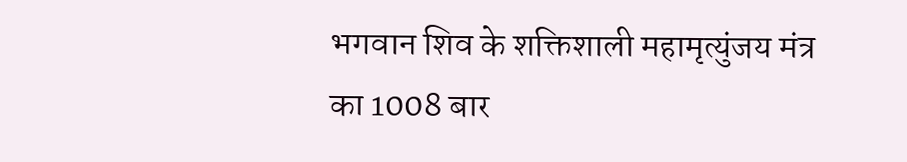भगवान शिव के शक्तिशाली महामृत्युंजय मंत्र का 1008 बार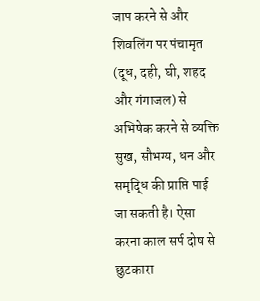जाप करने से और शिवलिंग पर पंचामृत (दूध, दही, घी, शहद और गंगाजल) से अभिषेक करने से व्यक्ति सुख, सौभग्य, धन और समृद्धि की प्राप्ति पाई जा सकती है। ऐसा करना काल सर्प दोष से छुटकारा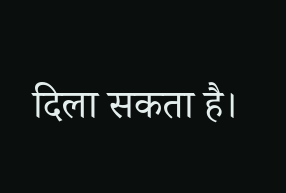दिला सकता है।